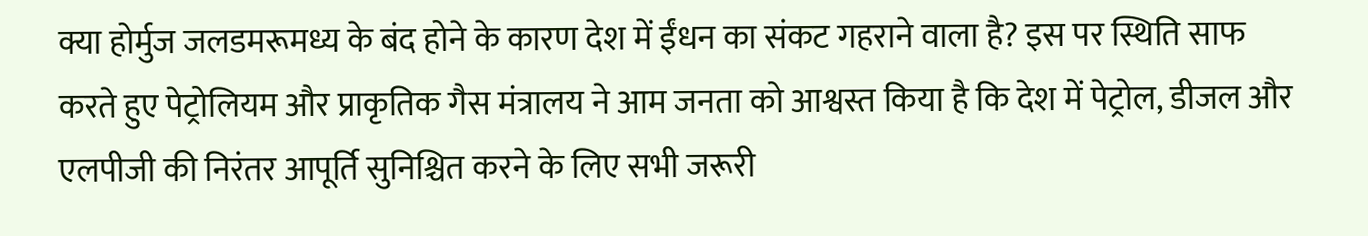क्या होर्मुज जलडमरूमध्य के बंद होने के कारण देश में ईंधन का संकट गहराने वाला है? इस पर स्थिति साफ करते हुए पेट्रोलियम और प्राकृतिक गैस मंत्रालय ने आम जनता को आश्वस्त किया है कि देश में पेट्रोल, डीजल और एलपीजी की निरंतर आपूर्ति सुनिश्चित करने के लिए सभी जरूरी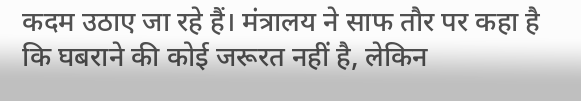कदम उठाए जा रहे हैं। मंत्रालय ने साफ तौर पर कहा है कि घबराने की कोई जरूरत नहीं है, लेकिन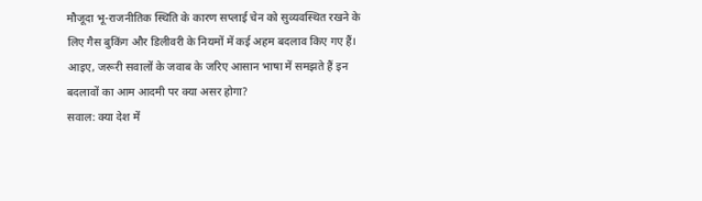मौजूदा भू-राजनीतिक स्थिति के कारण सप्लाई चेन को सुव्यवस्थित रखने के लिए गैस बुकिंग और डिलीवरी के नियमों में कई अहम बदलाव किए गए हैं।
आइए, जरूरी सवालों के जवाब के जरिए आसान भाषा में समझते हैं इन बदलावों का आम आदमी पर क्या असर होगा?
सवाल: क्या देश में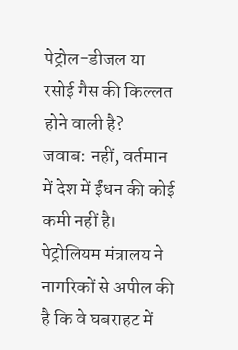पेट्रोल-डीजल या रसोई गैस की किल्लत होने वाली है?
जवाब: नहीं, वर्तमान में देश में ईंधन की कोई कमी नहीं है। पेट्रोलियम मंत्रालय ने नागरिकों से अपील की है कि वे घबराहट में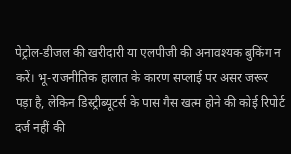पेट्रोल-डीजल की खरीदारी या एलपीजी की अनावश्यक बुकिंग न करें। भू-राजनीतिक हालात के कारण सप्लाई पर असर जरूर पड़ा है, लेकिन डिस्ट्रीब्यूटर्स के पास गैस खत्म होने की कोई रिपोर्ट दर्ज नहीं की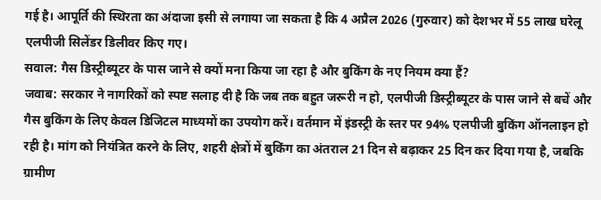गई है। आपूर्ति की स्थिरता का अंदाजा इसी से लगाया जा सकता है कि 4 अप्रैल 2026 (गुरुवार) को देशभर में 55 लाख घरेलू एलपीजी सिलेंडर डिलीवर किए गए।
सवाल: गैस डिस्ट्रीब्यूटर के पास जाने से क्यों मना किया जा रहा है और बुकिंग के नए नियम क्या हैं?
जवाब: सरकार ने नागरिकों को स्पष्ट सलाह दी है कि जब तक बहुत जरूरी न हो, एलपीजी डिस्ट्रीब्यूटर के पास जाने से बचें और गैस बुकिंग के लिए केवल डिजिटल माध्यमों का उपयोग करें। वर्तमान में इंडस्ट्री के स्तर पर 94% एलपीजी बुकिंग ऑनलाइन हो रही है। मांग को नियंत्रित करने के लिए, शहरी क्षेत्रों में बुकिंग का अंतराल 21 दिन से बढ़ाकर 25 दिन कर दिया गया है, जबकि ग्रामीण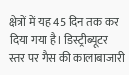क्षेत्रों में यह 45 दिन तक कर दिया गया है। डिस्ट्रीब्यूटर स्तर पर गैस की कालाबाजारी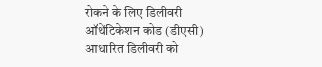रोकने के लिए डिलीवरी ऑथेंटिकेशन कोड (डीएसी) आधारित डिलीवरी को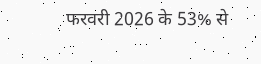फरवरी 2026 के 53% से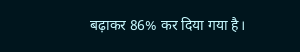बढ़ाकर 86% कर दिया गया है।